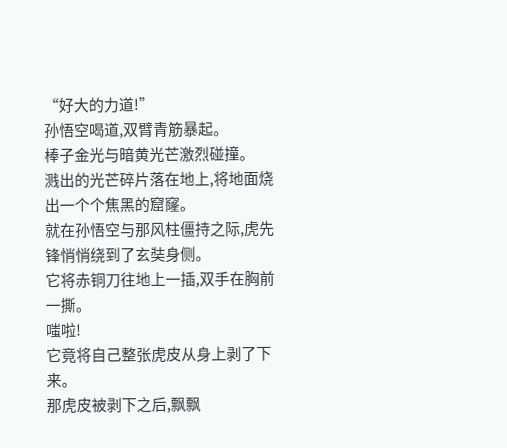“好大的力道!”
孙悟空喝道,双臂青筋暴起。
棒子金光与暗黄光芒激烈碰撞。
溅出的光芒碎片落在地上,将地面烧出一个个焦黑的窟窿。
就在孙悟空与那风柱僵持之际,虎先锋悄悄绕到了玄奘身侧。
它将赤铜刀往地上一插,双手在胸前一撕。
嗤啦!
它竟将自己整张虎皮从身上剥了下来。
那虎皮被剥下之后,飘飘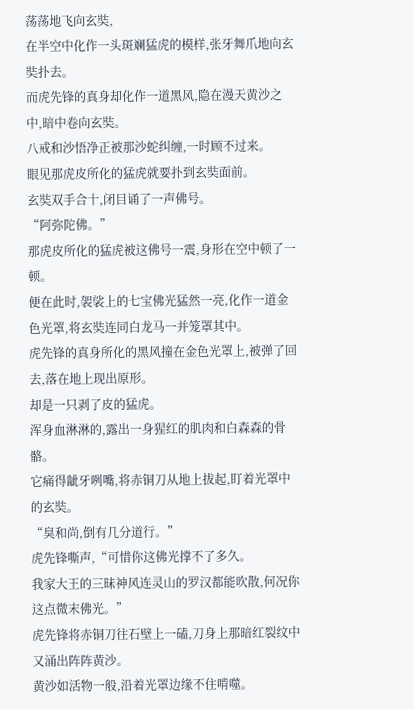荡荡地飞向玄奘,
在半空中化作一头斑斓猛虎的模样,张牙舞爪地向玄奘扑去。
而虎先锋的真身却化作一道黑风,隐在漫天黄沙之中,暗中卷向玄奘。
八戒和沙悟净正被那沙蛇纠缠,一时顾不过来。
眼见那虎皮所化的猛虎就要扑到玄奘面前。
玄奘双手合十,闭目诵了一声佛号。
“阿弥陀佛。”
那虎皮所化的猛虎被这佛号一震,身形在空中顿了一顿。
便在此时,袈裟上的七宝佛光猛然一亮,化作一道金色光罩,将玄奘连同白龙马一并笼罩其中。
虎先锋的真身所化的黑风撞在金色光罩上,被弹了回去,落在地上现出原形。
却是一只剥了皮的猛虎。
浑身血淋淋的,露出一身猩红的肌肉和白森森的骨骼。
它痛得龇牙咧嘴,将赤铜刀从地上拔起,盯着光罩中的玄奘。
“臭和尚,倒有几分道行。”
虎先锋嘶声,“可惜你这佛光撑不了多久。
我家大王的三昧神风连灵山的罗汉都能吹散,何况你这点微末佛光。”
虎先锋将赤铜刀往石壁上一磕,刀身上那暗红裂纹中又涌出阵阵黄沙。
黄沙如活物一般,沿着光罩边缘不住啃噬。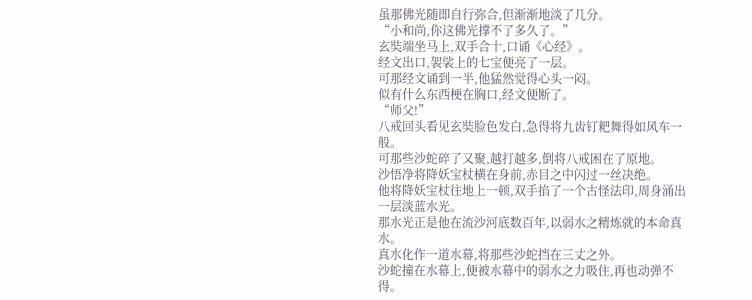虽那佛光随即自行弥合,但渐渐地淡了几分。
“小和尚,你这佛光撑不了多久了。”
玄奘端坐马上,双手合十,口诵《心经》。
经文出口,袈裟上的七宝便亮了一层。
可那经文诵到一半,他猛然觉得心头一闷。
似有什么东西梗在胸口,经文便断了。
“师父!”
八戒回头看见玄奘脸色发白,急得将九齿钉耙舞得如风车一般。
可那些沙蛇碎了又聚,越打越多,倒将八戒困在了原地。
沙悟净将降妖宝杖横在身前,赤目之中闪过一丝决绝。
他将降妖宝杖往地上一顿,双手掐了一个古怪法印,周身涌出一层淡蓝水光。
那水光正是他在流沙河底数百年,以弱水之精炼就的本命真水。
真水化作一道水幕,将那些沙蛇挡在三丈之外。
沙蛇撞在水幕上,便被水幕中的弱水之力吸住,再也动弹不得。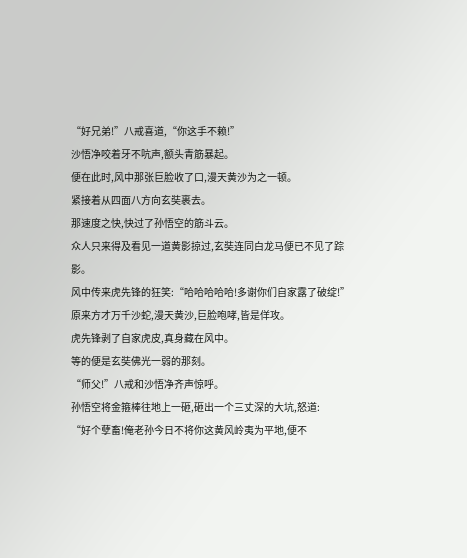“好兄弟!”八戒喜道,“你这手不赖!”
沙悟净咬着牙不吭声,额头青筋暴起。
便在此时,风中那张巨脸收了口,漫天黄沙为之一顿。
紧接着从四面八方向玄奘裹去。
那速度之快,快过了孙悟空的筋斗云。
众人只来得及看见一道黄影掠过,玄奘连同白龙马便已不见了踪影。
风中传来虎先锋的狂笑:“哈哈哈哈哈!多谢你们自家露了破绽!”
原来方才万千沙蛇,漫天黄沙,巨脸咆哮,皆是佯攻。
虎先锋剥了自家虎皮,真身藏在风中。
等的便是玄奘佛光一弱的那刻。
“师父!”八戒和沙悟净齐声惊呼。
孙悟空将金箍棒往地上一砸,砸出一个三丈深的大坑,怒道:
“好个孽畜!俺老孙今日不将你这黄风岭夷为平地,便不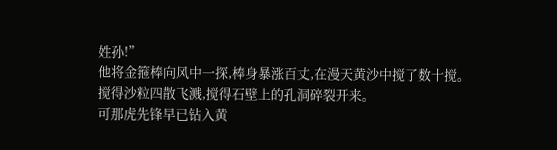姓孙!”
他将金箍棒向风中一探,棒身暴涨百丈,在漫天黄沙中搅了数十搅。
搅得沙粒四散飞溅,搅得石壁上的孔洞碎裂开来。
可那虎先锋早已钻入黄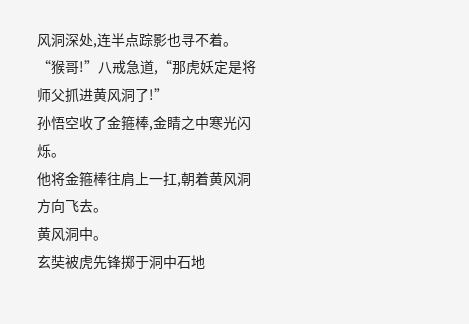风洞深处,连半点踪影也寻不着。
“猴哥!”八戒急道,“那虎妖定是将师父抓进黄风洞了!”
孙悟空收了金箍棒,金睛之中寒光闪烁。
他将金箍棒往肩上一扛,朝着黄风洞方向飞去。
黄风洞中。
玄奘被虎先锋掷于洞中石地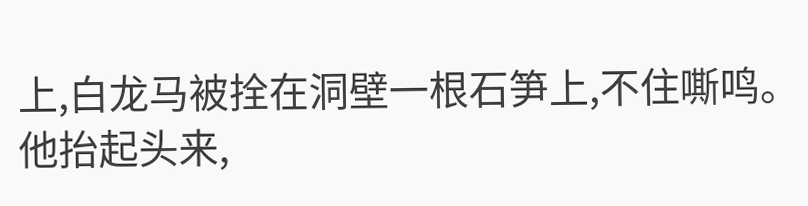上,白龙马被拴在洞壁一根石笋上,不住嘶鸣。
他抬起头来,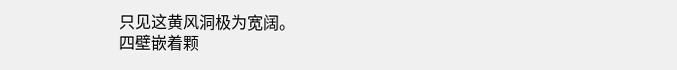只见这黄风洞极为宽阔。
四壁嵌着颗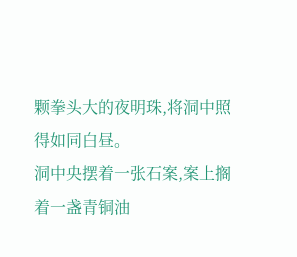颗拳头大的夜明珠,将洞中照得如同白昼。
洞中央摆着一张石案,案上搁着一盏青铜油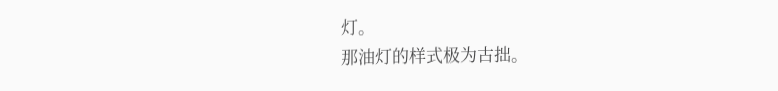灯。
那油灯的样式极为古拙。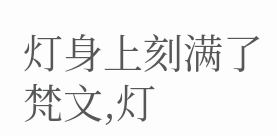灯身上刻满了梵文,灯